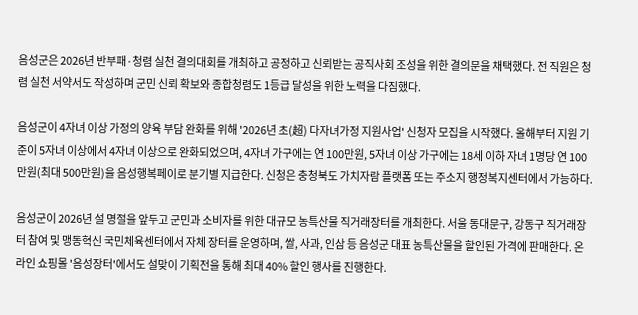음성군은 2026년 반부패·청렴 실천 결의대회를 개최하고 공정하고 신뢰받는 공직사회 조성을 위한 결의문을 채택했다. 전 직원은 청렴 실천 서약서도 작성하며 군민 신뢰 확보와 종합청렴도 1등급 달성을 위한 노력을 다짐했다.

음성군이 4자녀 이상 가정의 양육 부담 완화를 위해 '2026년 초(超) 다자녀가정 지원사업' 신청자 모집을 시작했다. 올해부터 지원 기준이 5자녀 이상에서 4자녀 이상으로 완화되었으며, 4자녀 가구에는 연 100만원, 5자녀 이상 가구에는 18세 이하 자녀 1명당 연 100만원(최대 500만원)을 음성행복페이로 분기별 지급한다. 신청은 충청북도 가치자람 플랫폼 또는 주소지 행정복지센터에서 가능하다.

음성군이 2026년 설 명절을 앞두고 군민과 소비자를 위한 대규모 농특산물 직거래장터를 개최한다. 서울 동대문구, 강동구 직거래장터 참여 및 맹동혁신 국민체육센터에서 자체 장터를 운영하며, 쌀, 사과, 인삼 등 음성군 대표 농특산물을 할인된 가격에 판매한다. 온라인 쇼핑몰 '음성장터'에서도 설맞이 기획전을 통해 최대 40% 할인 행사를 진행한다.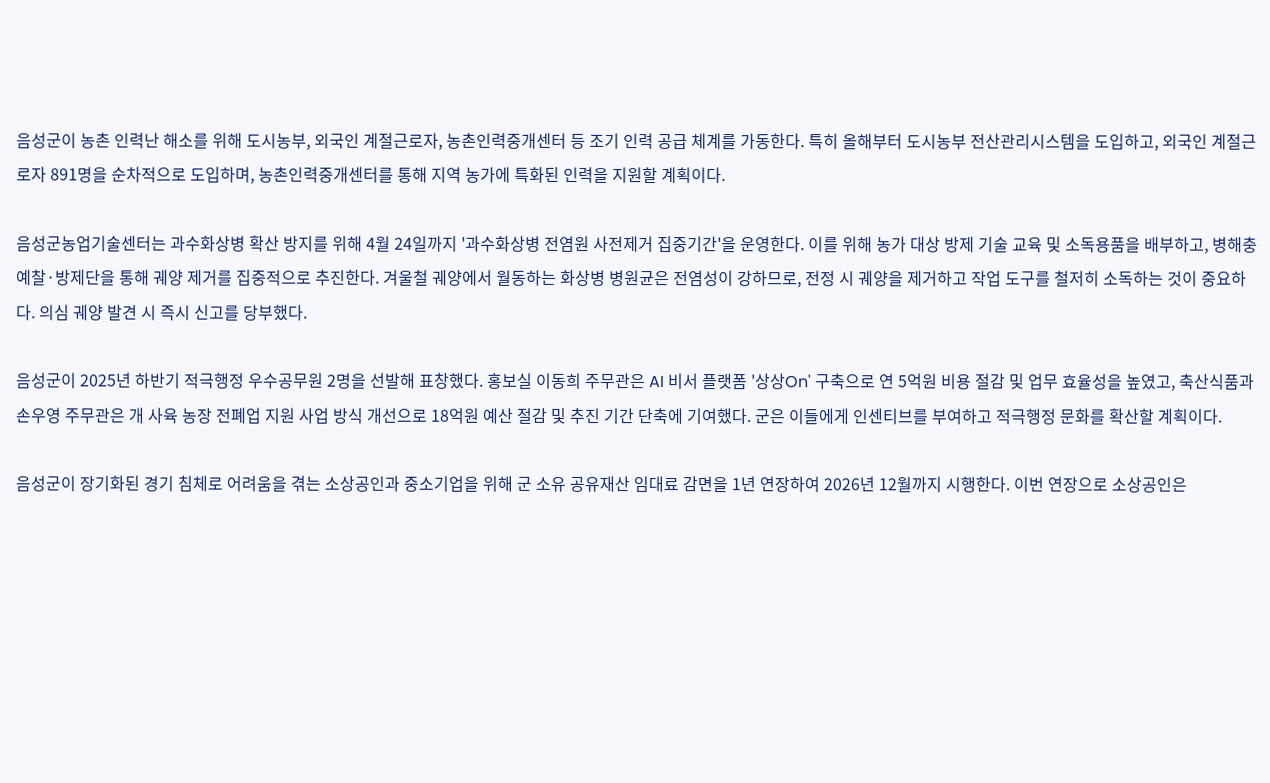음성군이 농촌 인력난 해소를 위해 도시농부, 외국인 계절근로자, 농촌인력중개센터 등 조기 인력 공급 체계를 가동한다. 특히 올해부터 도시농부 전산관리시스템을 도입하고, 외국인 계절근로자 891명을 순차적으로 도입하며, 농촌인력중개센터를 통해 지역 농가에 특화된 인력을 지원할 계획이다.

음성군농업기술센터는 과수화상병 확산 방지를 위해 4월 24일까지 '과수화상병 전염원 사전제거 집중기간'을 운영한다. 이를 위해 농가 대상 방제 기술 교육 및 소독용품을 배부하고, 병해충 예찰·방제단을 통해 궤양 제거를 집중적으로 추진한다. 겨울철 궤양에서 월동하는 화상병 병원균은 전염성이 강하므로, 전정 시 궤양을 제거하고 작업 도구를 철저히 소독하는 것이 중요하다. 의심 궤양 발견 시 즉시 신고를 당부했다.

음성군이 2025년 하반기 적극행정 우수공무원 2명을 선발해 표창했다. 홍보실 이동희 주무관은 AI 비서 플랫폼 '상상On' 구축으로 연 5억원 비용 절감 및 업무 효율성을 높였고, 축산식품과 손우영 주무관은 개 사육 농장 전폐업 지원 사업 방식 개선으로 18억원 예산 절감 및 추진 기간 단축에 기여했다. 군은 이들에게 인센티브를 부여하고 적극행정 문화를 확산할 계획이다.

음성군이 장기화된 경기 침체로 어려움을 겪는 소상공인과 중소기업을 위해 군 소유 공유재산 임대료 감면을 1년 연장하여 2026년 12월까지 시행한다. 이번 연장으로 소상공인은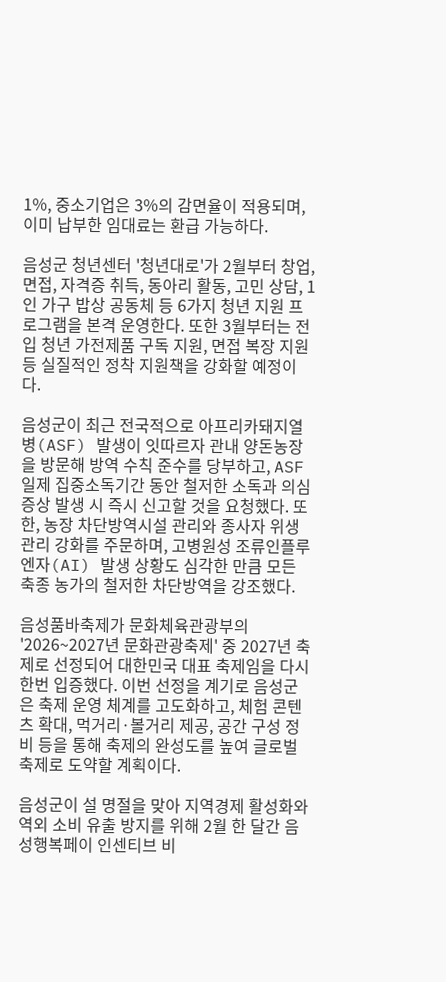1%, 중소기업은 3%의 감면율이 적용되며, 이미 납부한 임대료는 환급 가능하다.

음성군 청년센터 '청년대로'가 2월부터 창업, 면접, 자격증 취득, 동아리 활동, 고민 상담, 1인 가구 밥상 공동체 등 6가지 청년 지원 프로그램을 본격 운영한다. 또한 3월부터는 전입 청년 가전제품 구독 지원, 면접 복장 지원 등 실질적인 정착 지원책을 강화할 예정이다.

음성군이 최근 전국적으로 아프리카돼지열병(ASF) 발생이 잇따르자 관내 양돈농장을 방문해 방역 수칙 준수를 당부하고, ASF 일제 집중소독기간 동안 철저한 소독과 의심 증상 발생 시 즉시 신고할 것을 요청했다. 또한, 농장 차단방역시설 관리와 종사자 위생 관리 강화를 주문하며, 고병원성 조류인플루엔자(AI) 발생 상황도 심각한 만큼 모든 축종 농가의 철저한 차단방역을 강조했다.

음성품바축제가 문화체육관광부의 '2026~2027년 문화관광축제' 중 2027년 축제로 선정되어 대한민국 대표 축제임을 다시 한번 입증했다. 이번 선정을 계기로 음성군은 축제 운영 체계를 고도화하고, 체험 콘텐츠 확대, 먹거리·볼거리 제공, 공간 구성 정비 등을 통해 축제의 완성도를 높여 글로벌 축제로 도약할 계획이다.

음성군이 설 명절을 맞아 지역경제 활성화와 역외 소비 유출 방지를 위해 2월 한 달간 음성행복페이 인센티브 비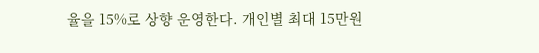율을 15%로 상향 운영한다. 개인별 최대 15만원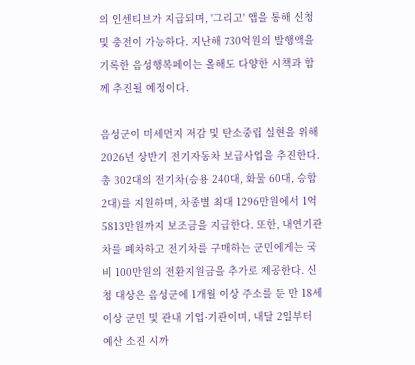의 인센티브가 지급되며, '그리고' 앱을 통해 신청 및 충전이 가능하다. 지난해 730억원의 발행액을 기록한 음성행복페이는 올해도 다양한 시책과 함께 추진될 예정이다.

음성군이 미세먼지 저감 및 탄소중립 실현을 위해 2026년 상반기 전기자동차 보급사업을 추진한다. 총 302대의 전기차(승용 240대, 화물 60대, 승합 2대)를 지원하며, 차종별 최대 1296만원에서 1억 5813만원까지 보조금을 지급한다. 또한, 내연기관차를 폐차하고 전기차를 구매하는 군민에게는 국비 100만원의 전환지원금을 추가로 제공한다. 신청 대상은 음성군에 1개월 이상 주소를 둔 만 18세 이상 군민 및 관내 기업·기관이며, 내달 2일부터 예산 소진 시까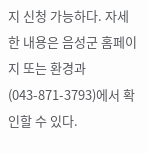지 신청 가능하다. 자세한 내용은 음성군 홈페이지 또는 환경과(043-871-3793)에서 확인할 수 있다.